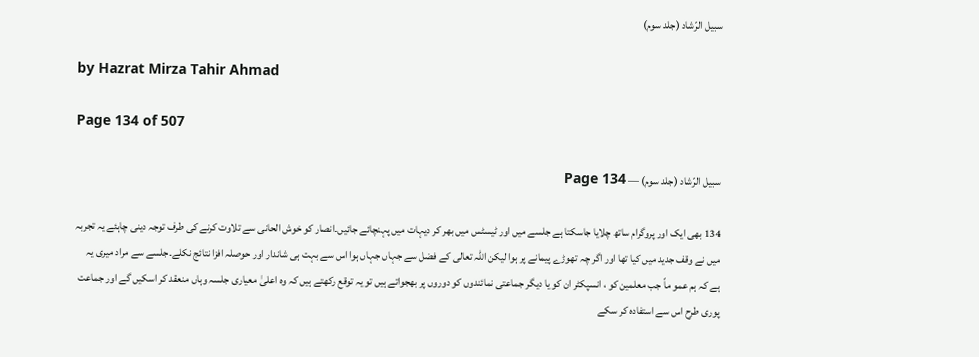سبیل الرّشاد (جلد سوم)

by Hazrat Mirza Tahir Ahmad

Page 134 of 507

سبیل الرّشاد (جلد سوم) — Page 134

134 بھی ایک اور پروگرام ساتھ چلایا جاسکتا ہے جلسے میں اور ٹیسٹس میں بھر کر دیہات میں پہنچائے جائیں۔انصار کو خوش الحانی سے تلاوت کرنے کی طرف توجہ دینی چاہئے یہ تجربہ میں نے وقف جدید میں کیا تھا اور اگر چہ تھوڑے پیمانے پر ہوا لیکن اللہ تعالی کے فضل سے جہاں جہاں ہوا اس سے بہت ہی شاندار اور حوصلہ افزا نتائج نکلے۔جلسے سے مراد میری یہ ہے کہ ہم عمو ماً جب معلمین کو ، انسپکٹر ان کو یا دیگر جماعتی نمائندوں کو دوروں پر بھجواتے ہیں تو یہ توقع رکھتے ہیں کہ وہ اعلیٰ معیاری جلسہ وہاں منعقد کر اسکیں گے اور جماعت پوری طرح اس سے استفادہ کر سکے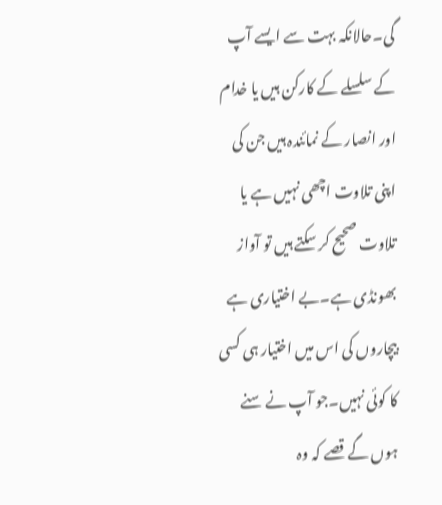گی۔حالانکہ بہت سے ایسے آپ کے سلسلے کے کارکن ہیں یا خدام اور انصار کے نمائندہ ہیں جن کی اپنی تلاوت اچھی نہیں ہے یا تلاوت صحیح کر سکتے ہیں تو آواز بھونڈی ہے۔بے اختیاری ہے بیچاروں کی اس میں اختیار ہی کسی کا کوئی نہیں۔جو آپ نے سنے ہوں گے قصے کہ وہ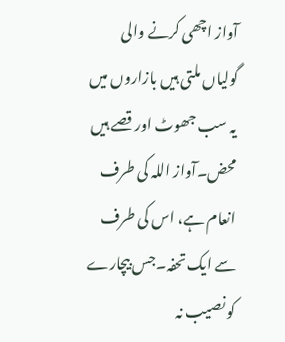آواز اچھی کرنے والی گولیاں ملتی ہیں بازاروں میں یہ سب جھوٹ اور قصے ہیں محض۔آواز اللہ کی طرف انعام ہے، اس کی طرف سے ایک تحفہ۔جس بیچارے کو نصیب نہ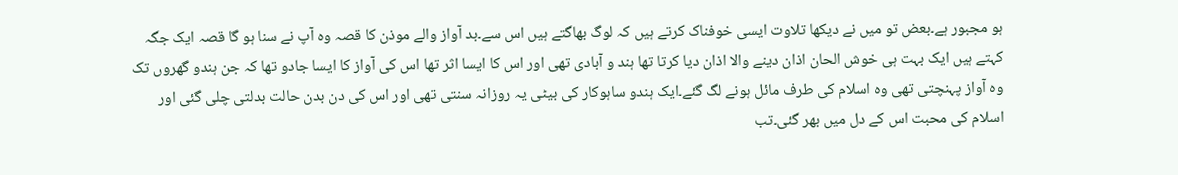ہو مجبور ہے۔بعض تو میں نے دیکھا تلاوت ایسی خوفناک کرتے ہیں کہ لوگ بھاگتے ہیں اس سے۔بد آواز والے موذن کا قصہ وہ آپ نے سنا ہو گا قصہ ایک جگہ کہتے ہیں ایک بہت ہی خوش الحان اذان دینے والا اذان دیا کرتا تھا ہند و آبادی تھی اور اس کا ایسا اثر تھا اس کی آواز کا ایسا جادو تھا کہ جن ہندو گھروں تک وہ آواز پہنچتی تھی وہ اسلام کی طرف مائل ہونے لگ گئے۔ایک ہندو ساہوکار کی بیٹی یہ روزانہ سنتی تھی اور اس کی دن بدن حالت بدلتی چلی گئی اور اسلام کی محبت اس کے دل میں بھر گئی۔تب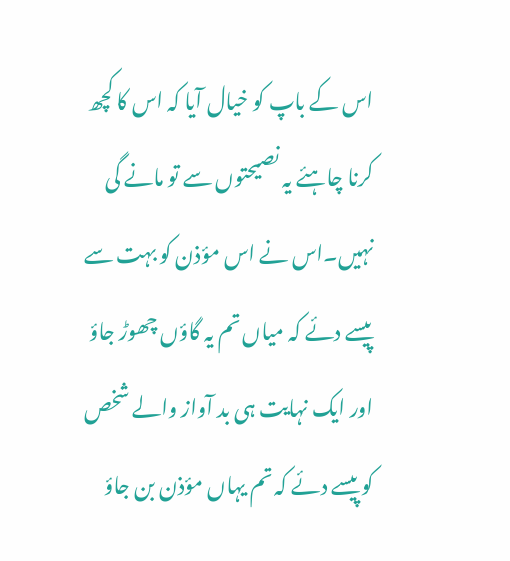اس کے باپ کو خیال آیا کہ اس کا کچھ کرنا چاہئے یہ نصیحتوں سے تو مانے گی نہیں۔اس نے اس مؤذن کو بہت سے پیسے دئے کہ میاں تم یہ گاؤں چھوڑ جاؤ اور ایک نہایت ہی بد آواز والے شخص کو پیسے دئے کہ تم یہاں مؤذن بن جاؤ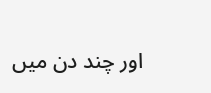اور چند دن میں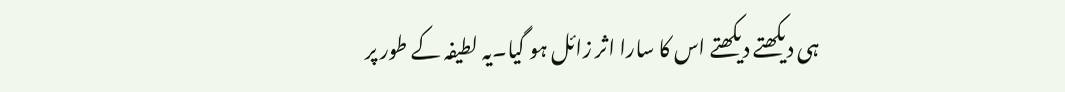ہی دیکھتے دیکھتے اس کا سارا اثر زائل ہو گیا۔یہ لطیفہ کے طور پر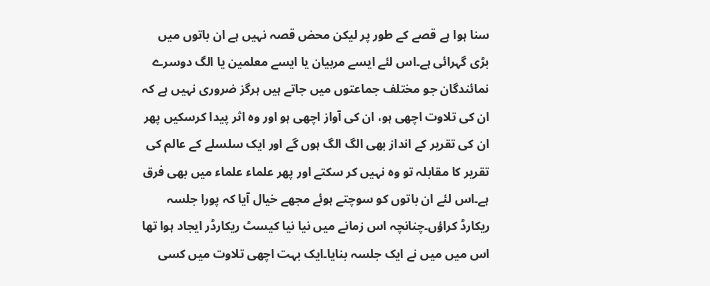سنا ہوا ہے قصے کے طور پر لیکن محض قصہ نہیں ہے ان باتوں میں بڑی گہرائی ہے۔اس لئے ایسے مربیان یا ایسے معلمین یا الگ دوسرے نمائندگان جو مختلف جماعتوں میں جاتے ہیں ہرگز ضروری نہیں ہے کہ ان کی تلاوت اچھی ہو، ان کی آواز اچھی ہو اور وہ اثر پیدا کرسکیں پھر ان کی تقریر کے انداز بھی الگ الگ ہوں گے اور ایک سلسلے کے عالم کی تقریر کا مقابلہ تو وہ نہیں کر سکتے اور پھر علماء علماء میں بھی فرق ہے۔اس لئے ان باتوں کو سوچتے ہوئے مجھے خیال آیا کہ پورا جلسہ ریکارڈ کراؤں۔چنانچہ اس زمانے میں نیا نیا کیسٹ ریکارڈر ایجاد ہوا تھا اس میں میں نے ایک جلسہ بنایا۔ایک بہت اچھی تلاوت میں کسی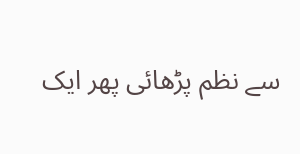سے نظم پڑھائی پھر ایک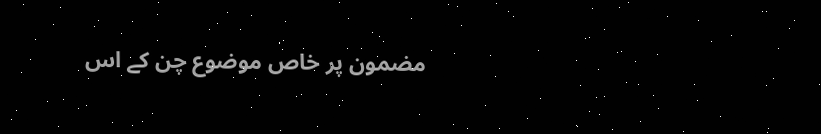مضمون پر خاص موضوع چن کے اس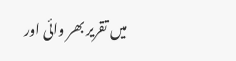میں تقریر بھر وائی اور